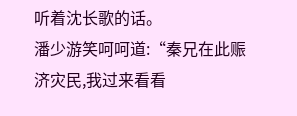听着沈长歌的话。
潘少游笑呵呵道:“秦兄在此赈济灾民,我过来看看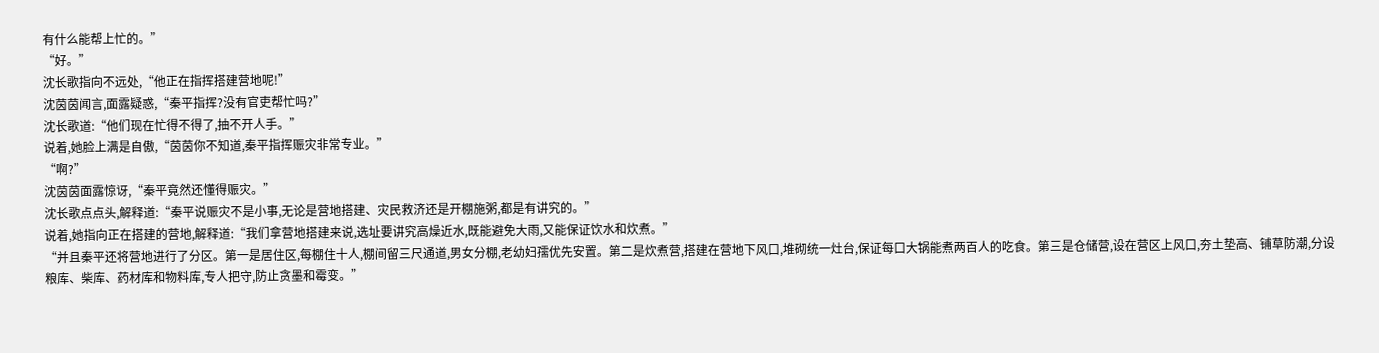有什么能帮上忙的。”
“好。”
沈长歌指向不远处,“他正在指挥搭建营地呢!”
沈茵茵闻言,面露疑惑,“秦平指挥?没有官吏帮忙吗?”
沈长歌道:“他们现在忙得不得了,抽不开人手。”
说着,她脸上满是自傲,“茵茵你不知道,秦平指挥赈灾非常专业。”
“啊?”
沈茵茵面露惊讶,“秦平竟然还懂得赈灾。”
沈长歌点点头,解释道:“秦平说赈灾不是小事,无论是营地搭建、灾民救济还是开棚施粥,都是有讲究的。”
说着,她指向正在搭建的营地,解释道:“我们拿营地搭建来说,选址要讲究高燥近水,既能避免大雨,又能保证饮水和炊煮。”
“并且秦平还将营地进行了分区。第一是居住区,每棚住十人,棚间留三尺通道,男女分棚,老幼妇孺优先安置。第二是炊煮营,搭建在营地下风口,堆砌统一灶台,保证每口大锅能煮两百人的吃食。第三是仓储营,设在营区上风口,夯土垫高、铺草防潮,分设粮库、柴库、药材库和物料库,专人把守,防止贪墨和霉变。”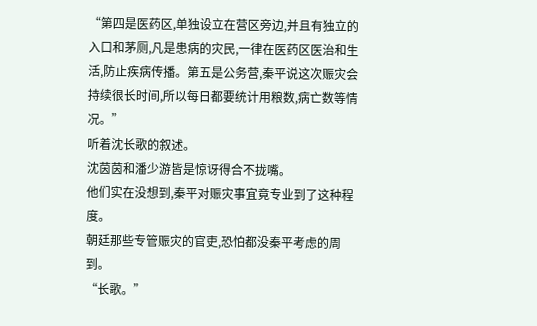“第四是医药区,单独设立在营区旁边,并且有独立的入口和茅厕,凡是患病的灾民,一律在医药区医治和生活,防止疾病传播。第五是公务营,秦平说这次赈灾会持续很长时间,所以每日都要统计用粮数,病亡数等情况。”
听着沈长歌的叙述。
沈茵茵和潘少游皆是惊讶得合不拢嘴。
他们实在没想到,秦平对赈灾事宜竟专业到了这种程度。
朝廷那些专管赈灾的官吏,恐怕都没秦平考虑的周到。
“长歌。”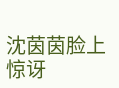沈茵茵脸上惊讶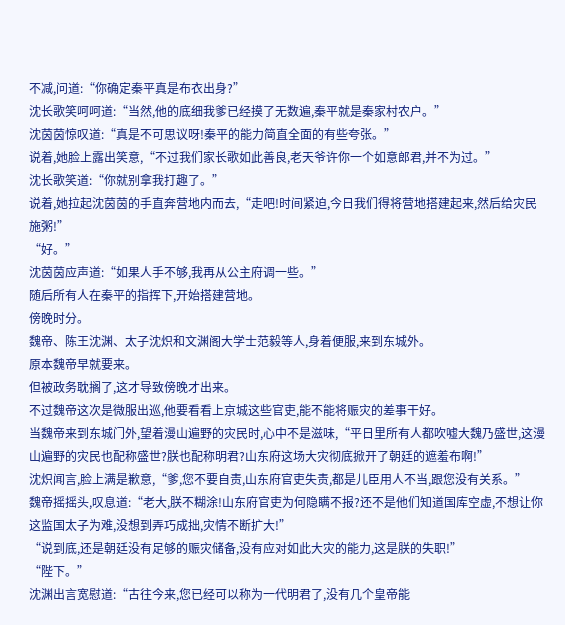不减,问道:“你确定秦平真是布衣出身?”
沈长歌笑呵呵道:“当然,他的底细我爹已经摸了无数遍,秦平就是秦家村农户。”
沈茵茵惊叹道:“真是不可思议呀!秦平的能力简直全面的有些夸张。”
说着,她脸上露出笑意,“不过我们家长歌如此善良,老天爷许你一个如意郎君,并不为过。”
沈长歌笑道:“你就别拿我打趣了。”
说着,她拉起沈茵茵的手直奔营地内而去,“走吧!时间紧迫,今日我们得将营地搭建起来,然后给灾民施粥!”
“好。”
沈茵茵应声道:“如果人手不够,我再从公主府调一些。”
随后所有人在秦平的指挥下,开始搭建营地。
傍晚时分。
魏帝、陈王沈渊、太子沈炽和文渊阁大学士范毅等人,身着便服,来到东城外。
原本魏帝早就要来。
但被政务耽搁了,这才导致傍晚才出来。
不过魏帝这次是微服出巡,他要看看上京城这些官吏,能不能将赈灾的差事干好。
当魏帝来到东城门外,望着漫山遍野的灾民时,心中不是滋味,“平日里所有人都吹嘘大魏乃盛世,这漫山遍野的灾民也配称盛世?朕也配称明君?山东府这场大灾彻底掀开了朝廷的遮羞布啊!”
沈炽闻言,脸上满是歉意,“爹,您不要自责,山东府官吏失责,都是儿臣用人不当,跟您没有关系。”
魏帝摇摇头,叹息道:“老大,朕不糊涂!山东府官吏为何隐瞒不报?还不是他们知道国库空虚,不想让你这监国太子为难,没想到弄巧成拙,灾情不断扩大!”
“说到底,还是朝廷没有足够的赈灾储备,没有应对如此大灾的能力,这是朕的失职!”
“陛下。”
沈渊出言宽慰道:“古往今来,您已经可以称为一代明君了,没有几个皇帝能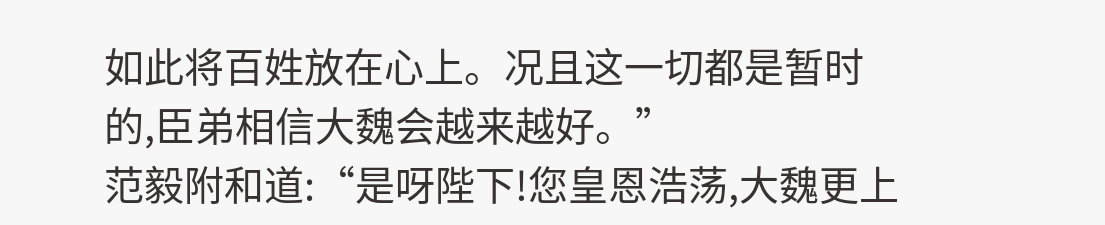如此将百姓放在心上。况且这一切都是暂时的,臣弟相信大魏会越来越好。”
范毅附和道:“是呀陛下!您皇恩浩荡,大魏更上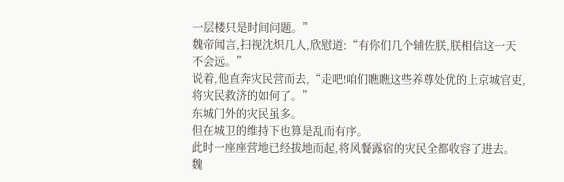一层楼只是时间问题。”
魏帝闻言,扫视沈炽几人,欣慰道:“有你们几个辅佐朕,朕相信这一天不会远。”
说着,他直奔灾民营而去,“走吧!咱们瞧瞧这些养尊处优的上京城官吏,将灾民救济的如何了。”
东城门外的灾民虽多。
但在城卫的维持下也算是乱而有序。
此时一座座营地已经拔地而起,将风餐露宿的灾民全都收容了进去。
魏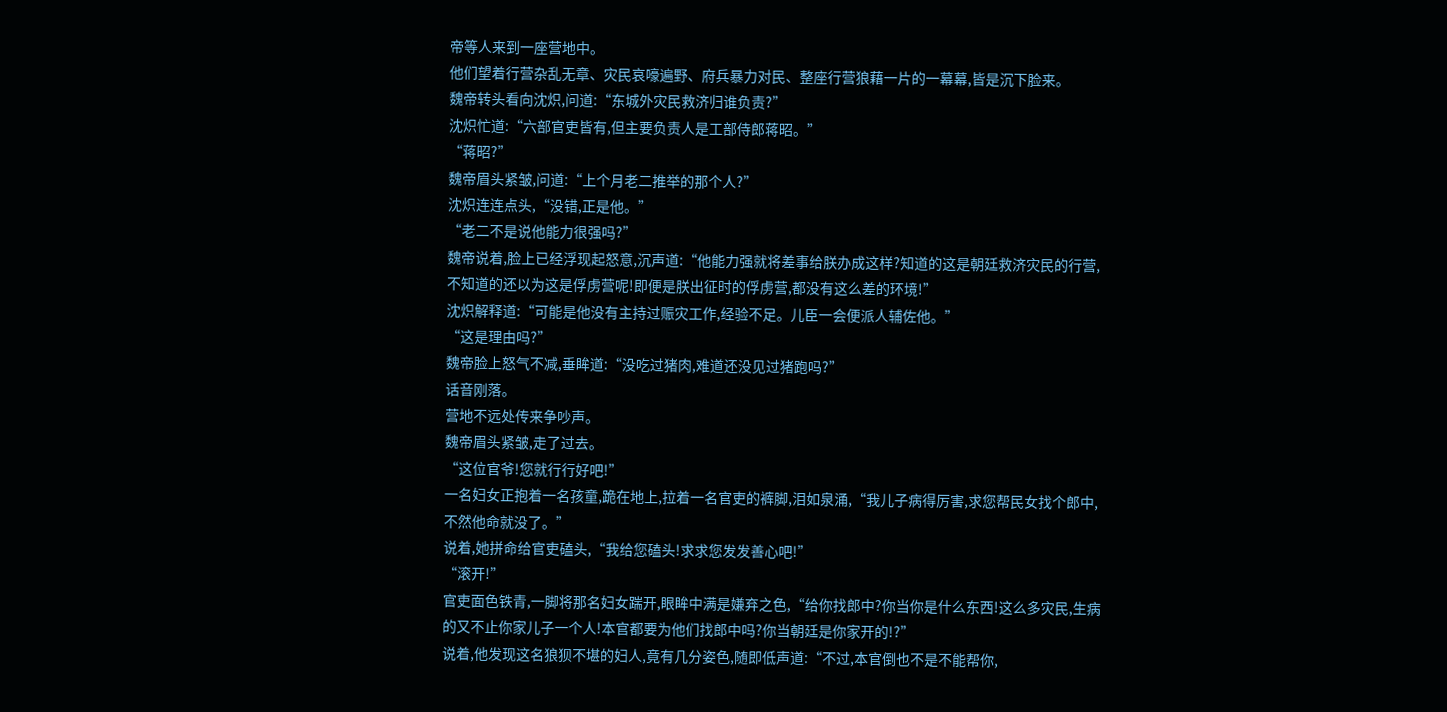帝等人来到一座营地中。
他们望着行营杂乱无章、灾民哀嚎遍野、府兵暴力对民、整座行营狼藉一片的一幕幕,皆是沉下脸来。
魏帝转头看向沈炽,问道:“东城外灾民救济归谁负责?”
沈炽忙道:“六部官吏皆有,但主要负责人是工部侍郎蒋昭。”
“蒋昭?”
魏帝眉头紧皱,问道:“上个月老二推举的那个人?”
沈炽连连点头,“没错,正是他。”
“老二不是说他能力很强吗?”
魏帝说着,脸上已经浮现起怒意,沉声道:“他能力强就将差事给朕办成这样?知道的这是朝廷救济灾民的行营,不知道的还以为这是俘虏营呢!即便是朕出征时的俘虏营,都没有这么差的环境!”
沈炽解释道:“可能是他没有主持过赈灾工作,经验不足。儿臣一会便派人辅佐他。”
“这是理由吗?”
魏帝脸上怒气不减,垂眸道:“没吃过猪肉,难道还没见过猪跑吗?”
话音刚落。
营地不远处传来争吵声。
魏帝眉头紧皱,走了过去。
“这位官爷!您就行行好吧!”
一名妇女正抱着一名孩童,跪在地上,拉着一名官吏的裤脚,泪如泉涌,“我儿子病得厉害,求您帮民女找个郎中,不然他命就没了。”
说着,她拼命给官吏磕头,“我给您磕头!求求您发发善心吧!”
“滚开!”
官吏面色铁青,一脚将那名妇女踹开,眼眸中满是嫌弃之色,“给你找郎中?你当你是什么东西!这么多灾民,生病的又不止你家儿子一个人!本官都要为他们找郎中吗?你当朝廷是你家开的!?”
说着,他发现这名狼狈不堪的妇人,竟有几分姿色,随即低声道:“不过,本官倒也不是不能帮你,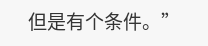但是有个条件。”